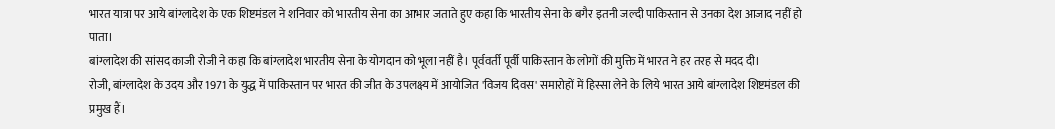भारत यात्रा पर आये बांग्लादेश के एक शिष्टमंडल ने शनिवार को भारतीय सेना का आभार जताते हुए कहा कि भारतीय सेना के बगैर इतनी जल्दी पाकिस्तान से उनका देश आजाद नहीं हो पाता।
बांग्लादेश की सांसद काजी रोजी ने कहा कि बांग्लादेश भारतीय सेना के योगदान को भूला नहीं है। पूर्ववर्ती पूर्वी पाकिस्तान के लोगों की मुक्ति में भारत ने हर तरह से मदद दी।
रोजी, बांग्लादेश के उदय और 1971 के युद्ध में पाकिस्तान पर भारत की जीत के उपलक्ष्य में आयोजित 'विजय दिवस' समारोहों में हिस्सा लेने के लिये भारत आये बांग्लादेश शिष्टमंडल की प्रमुख हैं।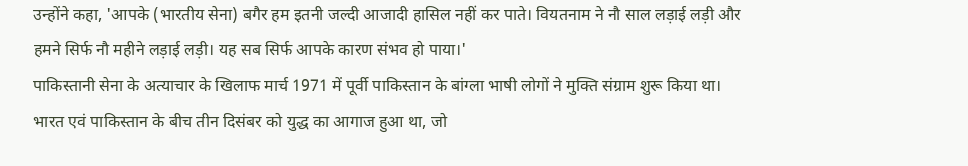उन्होंने कहा, 'आपके (भारतीय सेना) बगैर हम इतनी जल्दी आजादी हासिल नहीं कर पाते। वियतनाम ने नौ साल लड़ाई लड़ी और हमने सिर्फ नौ महीने लड़ाई लड़ी। यह सब सिर्फ आपके कारण संभव हो पाया।'
पाकिस्तानी सेना के अत्याचार के खिलाफ मार्च 1971 में पूर्वी पाकिस्तान के बांग्ला भाषी लोगों ने मुक्ति संग्राम शुरू किया था।
भारत एवं पाकिस्तान के बीच तीन दिसंबर को युद्ध का आगाज हुआ था, जो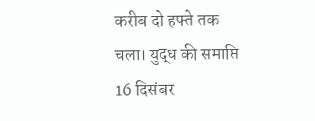करीब दो हफ्ते तक चला। युद्ध की समाप्ति 16 दिसंबर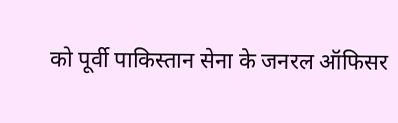को पूर्वी पाकिस्तान सेना के जनरल ऑफिसर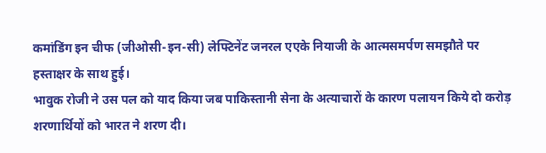कमांडिंग इन चीफ (जीओसी-इन-सी) लेफ्टिनेंट जनरल एएके नियाजी के आत्मसमर्पण समझौते पर हस्ताक्षर के साथ हुई।
भावुक रोजी ने उस पल को याद किया जब पाकिस्तानी सेना के अत्याचारों के कारण पलायन किये दो करोड़ शरणार्थियों को भारत ने शरण दी।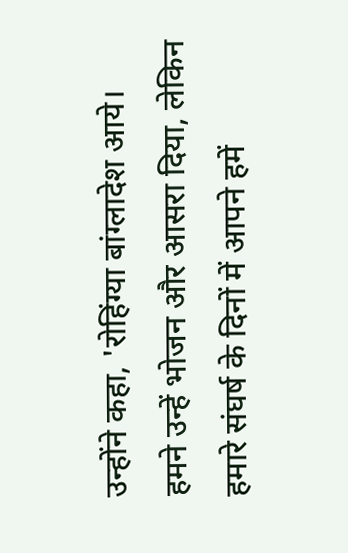उन्होंने कहा, 'रोहिंग्या बांग्लादेश आये। हमने उन्हें भोजन और आसरा दिया, लेकिन हमारे संघर्ष के दिनों में आपने हमें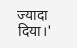ज्यादा दिया।'